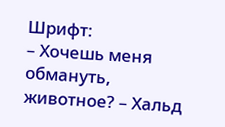Шрифт:
– Хочешь меня обмануть, животное? – Хальд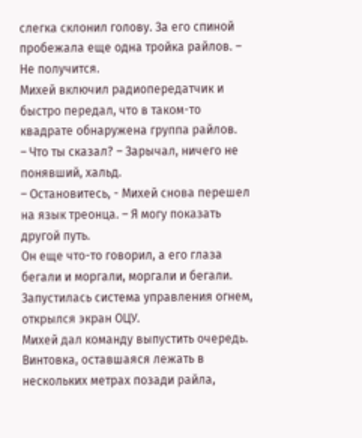слегка склонил голову. За его спиной пробежала еще одна тройка райлов. – Не получится.
Михей включил радиопередатчик и быстро передал, что в таком-то квадрате обнаружена группа райлов.
– Что ты сказал? – Зарычал, ничего не понявший, хальд.
– Остановитесь, - Михей снова перешел на язык треонца. – Я могу показать другой путь.
Он еще что-то говорил, а его глаза бегали и моргали, моргали и бегали. Запустилась система управления огнем, открылся экран ОЦУ.
Михей дал команду выпустить очередь. Винтовка, оставшаяся лежать в нескольких метрах позади райла,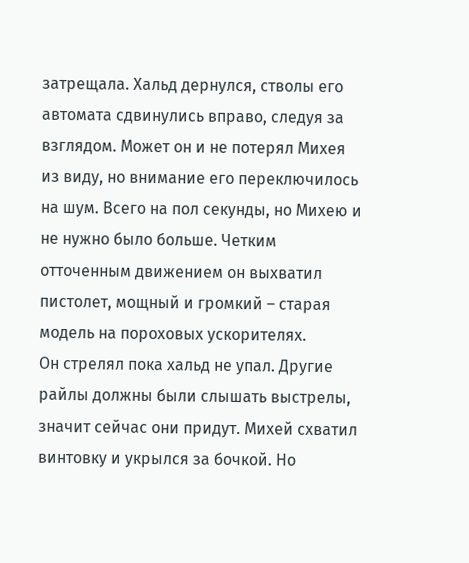затрещала. Хальд дернулся, стволы его автомата сдвинулись вправо, следуя за взглядом. Может он и не потерял Михея из виду, но внимание его переключилось на шум. Всего на пол секунды, но Михею и не нужно было больше. Четким отточенным движением он выхватил пистолет, мощный и громкий – старая модель на пороховых ускорителях.
Он стрелял пока хальд не упал. Другие райлы должны были слышать выстрелы, значит сейчас они придут. Михей схватил винтовку и укрылся за бочкой. Но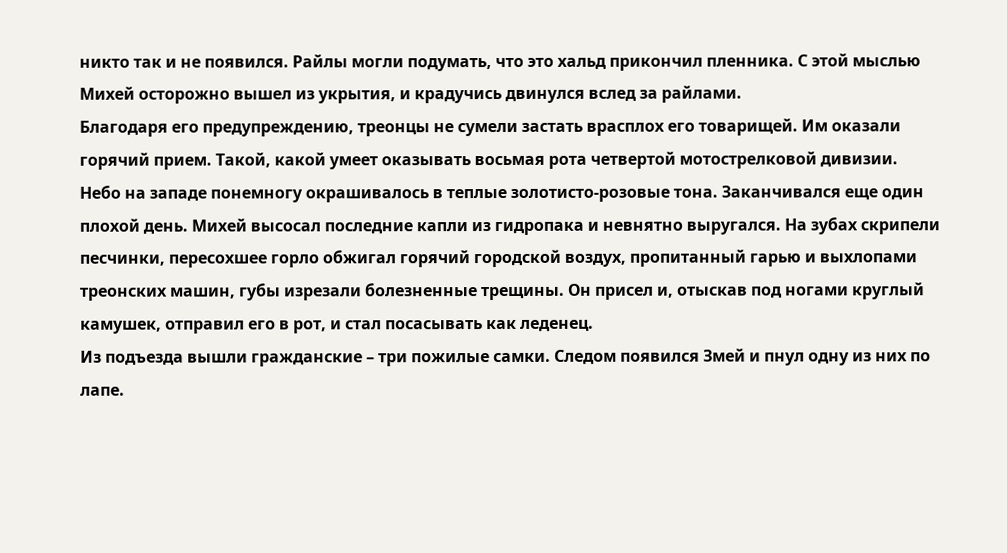никто так и не появился. Райлы могли подумать, что это хальд прикончил пленника. С этой мыслью Михей осторожно вышел из укрытия, и крадучись двинулся вслед за райлами.
Благодаря его предупреждению, треонцы не сумели застать врасплох его товарищей. Им оказали горячий прием. Такой, какой умеет оказывать восьмая рота четвертой мотострелковой дивизии.
Небо на западе понемногу окрашивалось в теплые золотисто-розовые тона. Заканчивался еще один плохой день. Михей высосал последние капли из гидропака и невнятно выругался. На зубах скрипели песчинки, пересохшее горло обжигал горячий городской воздух, пропитанный гарью и выхлопами треонских машин, губы изрезали болезненные трещины. Он присел и, отыскав под ногами круглый камушек, отправил его в рот, и стал посасывать как леденец.
Из подъезда вышли гражданские – три пожилые самки. Следом появился Змей и пнул одну из них по лапе.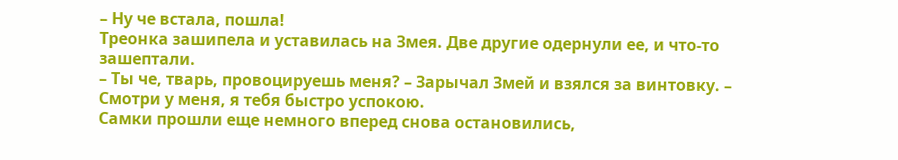– Ну че встала, пошла!
Треонка зашипела и уставилась на Змея. Две другие одернули ее, и что-то зашептали.
– Ты че, тварь, провоцируешь меня? – Зарычал Змей и взялся за винтовку. – Смотри у меня, я тебя быстро успокою.
Самки прошли еще немного вперед снова остановились,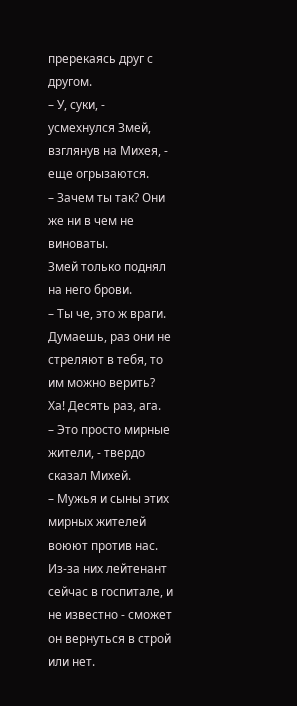пререкаясь друг с другом.
– У, суки, - усмехнулся Змей, взглянув на Михея, - еще огрызаются.
– Зачем ты так? Они же ни в чем не виноваты.
Змей только поднял на него брови.
– Ты че, это ж враги. Думаешь, раз они не стреляют в тебя, то им можно верить? Ха! Десять раз, ага.
– Это просто мирные жители, - твердо сказал Михей.
– Мужья и сыны этих мирных жителей воюют против нас. Из-за них лейтенант сейчас в госпитале, и не известно - сможет он вернуться в строй или нет.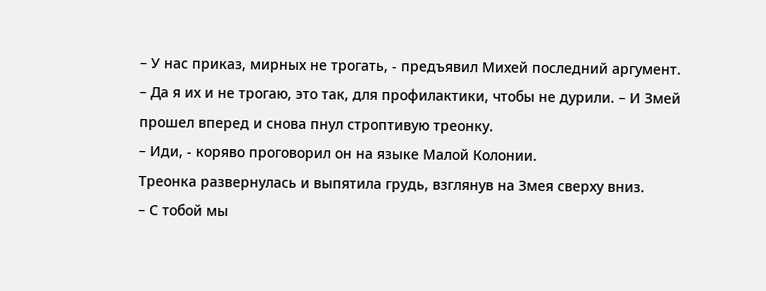– У нас приказ, мирных не трогать, - предъявил Михей последний аргумент.
– Да я их и не трогаю, это так, для профилактики, чтобы не дурили. – И Змей прошел вперед и снова пнул строптивую треонку.
– Иди, - коряво проговорил он на языке Малой Колонии.
Треонка развернулась и выпятила грудь, взглянув на Змея сверху вниз.
– С тобой мы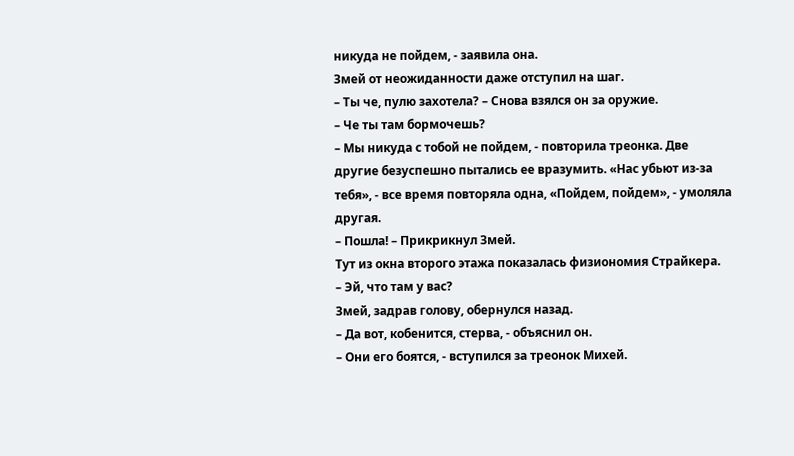никуда не пойдем, - заявила она.
Змей от неожиданности даже отступил на шаг.
– Ты че, пулю захотела? – Снова взялся он за оружие.
– Че ты там бормочешь?
– Мы никуда с тобой не пойдем, - повторила треонка. Две другие безуспешно пытались ее вразумить. «Нас убьют из-за тебя», - все время повторяла одна, «Пойдем, пойдем», - умоляла другая.
– Пошла! – Прикрикнул Змей.
Тут из окна второго этажа показалась физиономия Страйкера.
– Эй, что там у вас?
Змей, задрав голову, обернулся назад.
– Да вот, кобенится, стерва, - объяснил он.
– Они его боятся, - вступился за треонок Михей.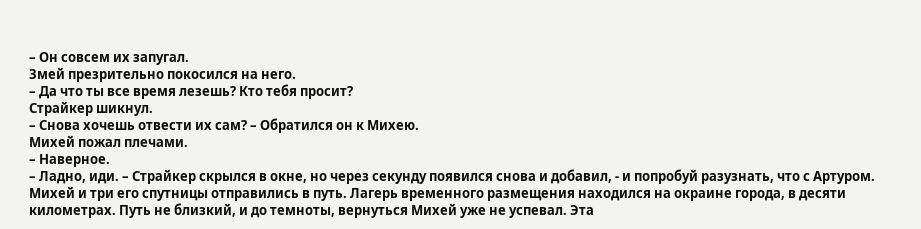– Он совсем их запугал.
Змей презрительно покосился на него.
– Да что ты все время лезешь? Кто тебя просит?
Страйкер шикнул.
– Снова хочешь отвести их сам? – Обратился он к Михею.
Михей пожал плечами.
– Наверное.
– Ладно, иди. – Страйкер скрылся в окне, но через секунду появился снова и добавил, - и попробуй разузнать, что с Артуром.
Михей и три его спутницы отправились в путь. Лагерь временного размещения находился на окраине города, в десяти километрах. Путь не близкий, и до темноты, вернуться Михей уже не успевал. Эта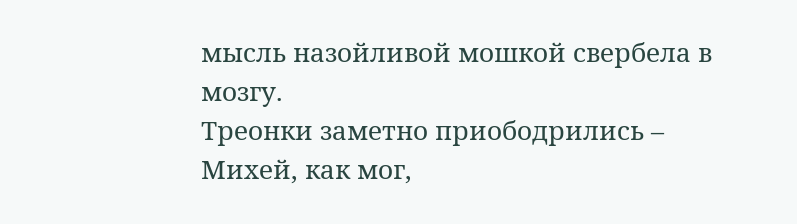мысль назойливой мошкой свербела в мозгу.
Треонки заметно приободрились – Михей, как мог,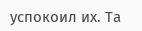успокоил их. Та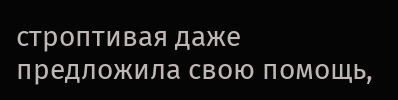строптивая даже предложила свою помощь,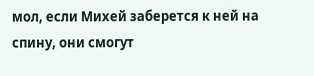мол, если Михей заберется к ней на спину, они смогут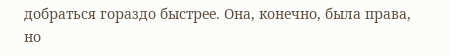добраться гораздо быстрее. Она, конечно, была права, но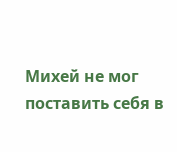Михей не мог поставить себя в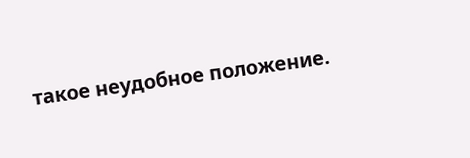такое неудобное положение.